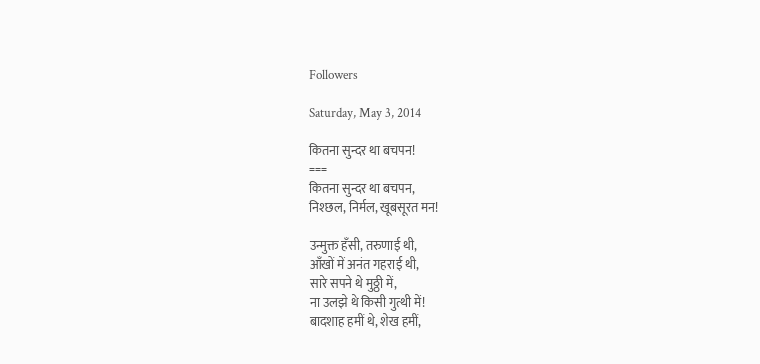Followers

Saturday, May 3, 2014

कितना सुन्दर था बचपन!
===
कितना सुन्दर था बचपन,
निश्छल, निर्मल, खूबसूरत मन!

उन्मुक्त हँसी, तरुणाई थी,
आँखों में अनंत गहराई थी,
सारे सपने थे मुठ्ठी में,
ना उलझे थे किसी गुत्थी में!
बादशाह हमीं थे, शेख हमीं,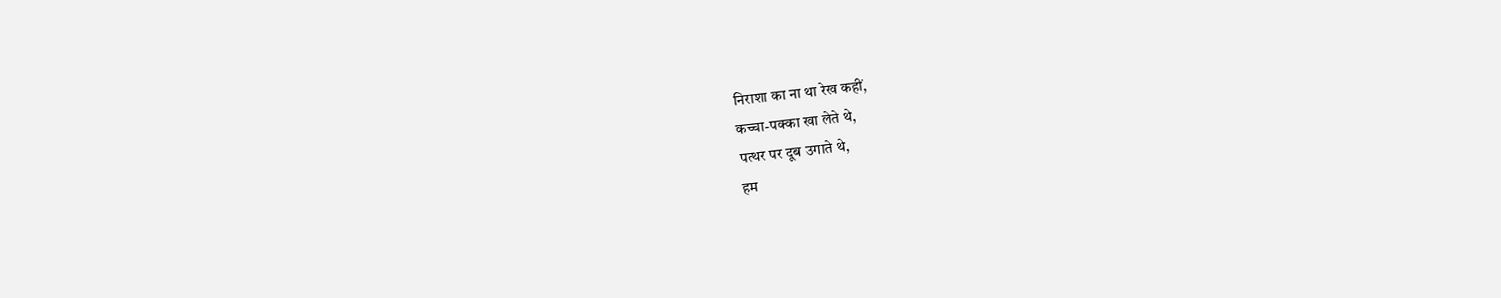निराशा का ना था रेख कहीं,
कच्चा-पक्का खा लेते थे,
पत्थर पर दूब उगाते थे,
हम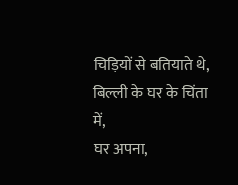चिड़ियों से बतियाते थे,
बिल्ली के घर के चिंता में,
घर अपना,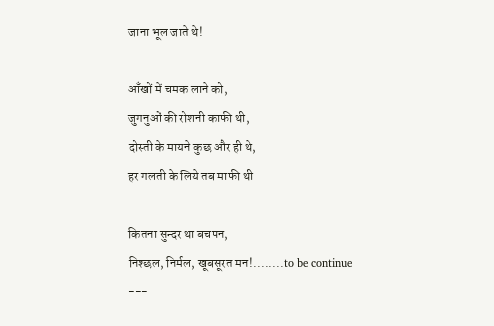जाना भूल जाते थे!

आँखों में चमक लाने को,
जुगनुओं की रोशनी काफी थी,
दोस्ती के मायने कुछ और ही थे,
हर गलती के लिये तब माफी थी

कितना सुन्दर था बचपन,
निश्छल, निर्मल, खूबसूरत मन!........to be continue
---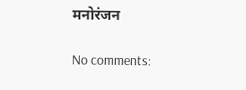मनोरंजन

No comments: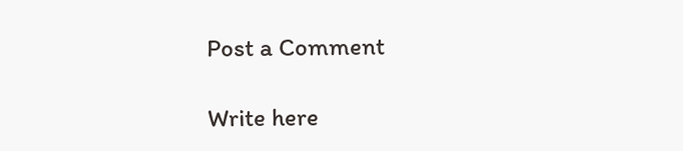Post a Comment

Write here